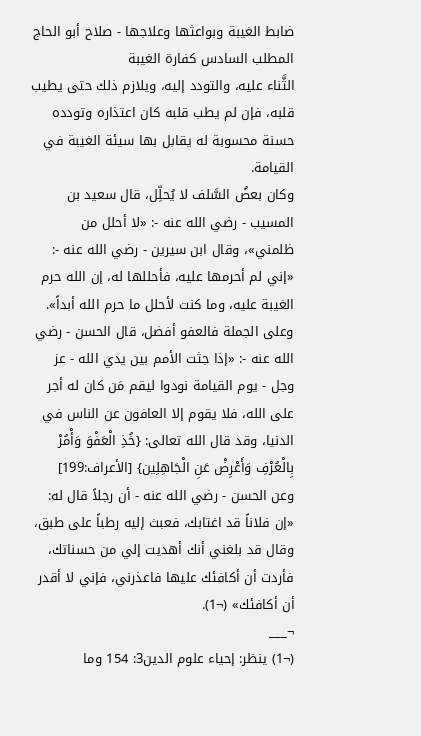ضابط الغيبة وبواعثها وعلاجها - صلاح أبو الحاج
المطلب السادس كفارة الغيبة
الثَّناء عليه، والتودد إليه، ويلازم ذلك حتى يطيب قلبه، فإن لم يطب قلبه كان اعتذاره وتودده حسنة محسوبة له يقابل بها سيئة الغيبة في القيامة.
وكان بعضُ السَّلف لا يُحلِّل، قال سعيد بن المسيب - رضي الله عنه -: «لا أحلل من ظلمني»، وقال ابن سيرين - رضي الله عنه -: «إني لم أحرمها عليه، فأحللها له، إن الله حرم الغيبة عليه، وما كنت لأحلل ما حرم الله أبداً».
وعلى الجملة فالعفو أفضل، قال الحسن - رضي الله عنه -: «إذا جثت الأمم بين يدي الله - عز وجل - يوم القيامة نودوا ليقم مَن كان له أجر على الله، فلا يقوم إلا العافون عن الناس في الدنيا، وقد قال الله تعالى: {خُذِ الْعَفْوَ وَأْمُرْ بِالْعُرْفِ وَأَعْرِضْ عَنِ الْجَاهِلِين} [الأعراف:199]
وعن الحسن - رضي الله عنه - أن رجلاً قال له: «إن فلاناً قد اغتابك، فعبث إليه رطباً على طبق، وقال قد بلغني أنك أهديت إلي من حسناتك، فأردت أن أكافئك عليها فاعذرني، فإني لا أقدر أن أكافئك» (¬1).
¬___
(¬1) ينظر: إحياء علوم الدين3: 154 وما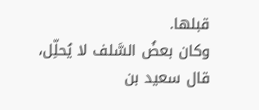قبلها.
وكان بعضُ السَّلف لا يُحلِّل، قال سعيد بن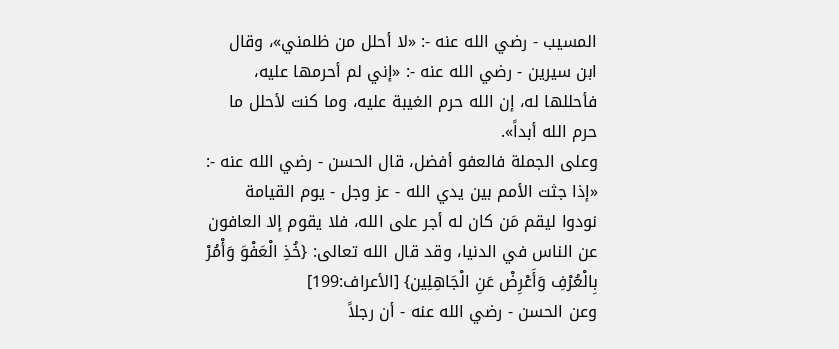المسيب - رضي الله عنه -: «لا أحلل من ظلمني»، وقال ابن سيرين - رضي الله عنه -: «إني لم أحرمها عليه، فأحللها له، إن الله حرم الغيبة عليه، وما كنت لأحلل ما حرم الله أبداً».
وعلى الجملة فالعفو أفضل، قال الحسن - رضي الله عنه -: «إذا جثت الأمم بين يدي الله - عز وجل - يوم القيامة نودوا ليقم مَن كان له أجر على الله، فلا يقوم إلا العافون عن الناس في الدنيا، وقد قال الله تعالى: {خُذِ الْعَفْوَ وَأْمُرْ بِالْعُرْفِ وَأَعْرِضْ عَنِ الْجَاهِلِين} [الأعراف:199]
وعن الحسن - رضي الله عنه - أن رجلاً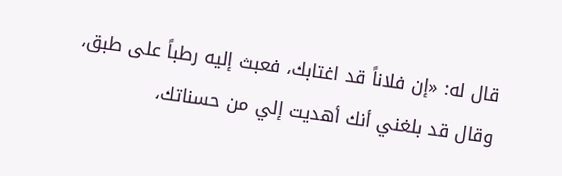قال له: «إن فلاناً قد اغتابك، فعبث إليه رطباً على طبق، وقال قد بلغني أنك أهديت إلي من حسناتك،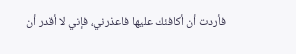فأردت أن أكافئك عليها فاعذرني، فإني لا أقدر أن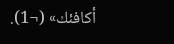أكافئك» (¬1).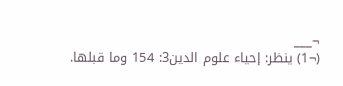¬___
(¬1) ينظر: إحياء علوم الدين3: 154 وما قبلها.